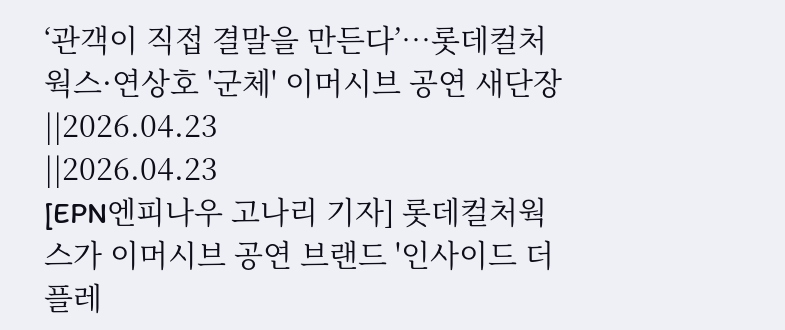‘관객이 직접 결말을 만든다’…롯데컬처웍스·연상호 '군체' 이머시브 공연 새단장
||2026.04.23
||2026.04.23
[EPN엔피나우 고나리 기자] 롯데컬처웍스가 이머시브 공연 브랜드 '인사이드 더 플레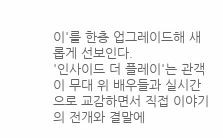이'를 한층 업그레이드해 새롭게 선보인다.
'인사이드 더 플레이'는 관객이 무대 위 배우들과 실시간으로 교감하면서 직접 이야기의 전개와 결말에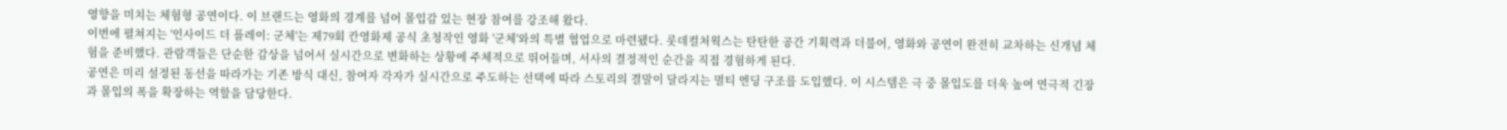영향을 미치는 체험형 공연이다. 이 브랜드는 영화의 경계를 넘어 몰입감 있는 현장 참여를 강조해 왔다.
이번에 펼쳐지는 '인사이드 더 플레이: 군체'는 제79회 칸영화제 공식 초청작인 영화 '군체'와의 특별 협업으로 마련됐다. 롯데컬처웍스는 탄탄한 공간 기획력과 더불어, 영화와 공연이 완전히 교차하는 신개념 체험을 준비했다. 관람객들은 단순한 감상을 넘어서 실시간으로 변화하는 상황에 주체적으로 뛰어들며, 서사의 결정적인 순간을 직접 경험하게 된다.
공연은 미리 설정된 동선을 따라가는 기존 방식 대신, 참여자 각자가 실시간으로 주도하는 선택에 따라 스토리의 결말이 달라지는 멀티 엔딩 구조를 도입했다. 이 시스템은 극 중 몰입도를 더욱 높여 연극적 긴장과 몰입의 폭을 확장하는 역할을 담당한다.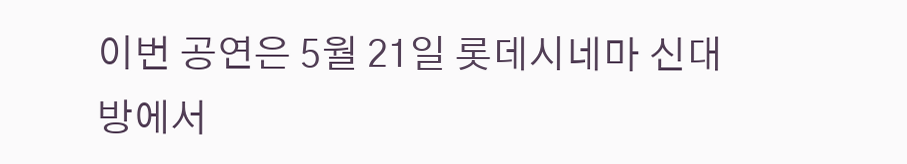이번 공연은 5월 21일 롯데시네마 신대방에서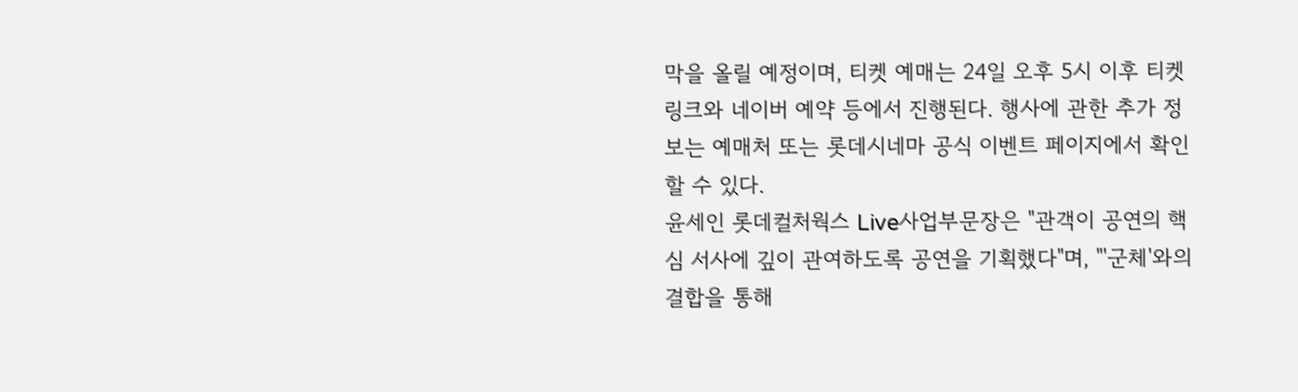막을 올릴 예정이며, 티켓 예매는 24일 오후 5시 이후 티켓링크와 네이버 예약 등에서 진행된다. 행사에 관한 추가 정보는 예매처 또는 롯데시네마 공식 이벤트 페이지에서 확인할 수 있다.
윤세인 롯데컬처웍스 Live사업부문장은 "관객이 공연의 핵심 서사에 깊이 관여하도록 공연을 기획했다"며, "'군체'와의 결합을 통해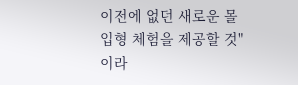이전에 없던 새로운 몰입형 체험을 제공할 것"이라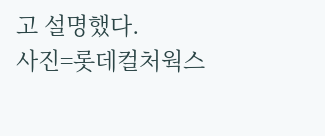고 설명했다.
사진=롯데컬처웍스